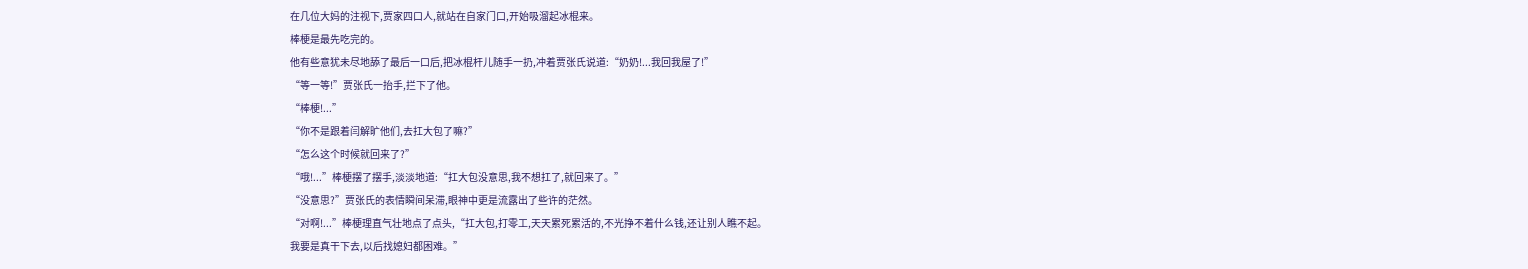在几位大妈的注视下,贾家四口人,就站在自家门口,开始吸溜起冰棍来。
棒梗是最先吃完的。
他有些意犹未尽地舔了最后一口后,把冰棍杆儿随手一扔,冲着贾张氏说道:“奶奶!...我回我屋了!”
“等一等!”贾张氏一抬手,拦下了他。
“棒梗!...”
“你不是跟着闫解旷他们,去扛大包了嘛?”
“怎么这个时候就回来了?”
“哦!...”棒梗摆了摆手,淡淡地道:“扛大包没意思,我不想扛了,就回来了。”
“没意思?”贾张氏的表情瞬间呆滞,眼神中更是流露出了些许的茫然。
“对啊!...”棒梗理直气壮地点了点头,“扛大包,打零工,天天累死累活的,不光挣不着什么钱,还让别人瞧不起。
我要是真干下去,以后找媳妇都困难。”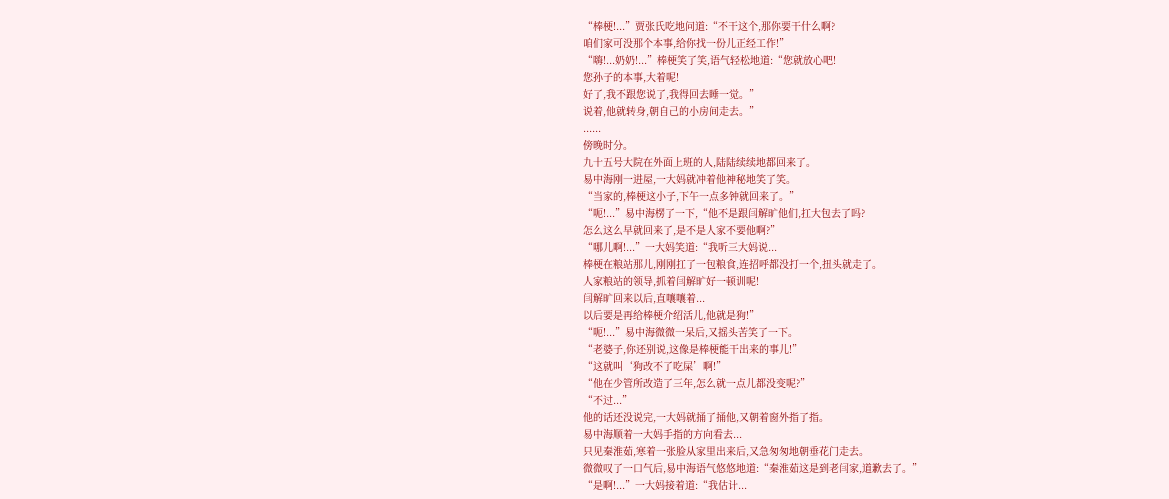“棒梗!...”贾张氏吃地问道:“不干这个,那你要干什么啊?
咱们家可没那个本事,给你找一份儿正经工作!”
“嗨!...奶奶!...”棒梗笑了笑,语气轻松地道:“您就放心吧!
您孙子的本事,大着呢!
好了,我不跟您说了,我得回去睡一觉。”
说着,他就转身,朝自己的小房间走去。”
......
傍晚时分。
九十五号大院在外面上班的人,陆陆续续地都回来了。
易中海刚一进屋,一大妈就冲着他神秘地笑了笑。
“当家的,棒梗这小子,下午一点多钟就回来了。”
“呃!...”易中海楞了一下,“他不是跟闫解旷他们,扛大包去了吗?
怎么这么早就回来了,是不是人家不要他啊?”
“哪儿啊!...”一大妈笑道:“我听三大妈说...
棒梗在粮站那儿,刚刚扛了一包粮食,连招呼都没打一个,扭头就走了。
人家粮站的领导,抓着闫解旷好一顿训呢!
闫解旷回来以后,直嚷嚷着...
以后要是再给棒梗介绍活儿,他就是狗!”
“呃!...”易中海微微一呆后,又摇头苦笑了一下。
“老婆子,你还别说,这像是棒梗能干出来的事儿!”
“这就叫‘狗改不了吃屎’啊!”
“他在少管所改造了三年,怎么就一点儿都没变呢?”
“不过...”
他的话还没说完,一大妈就捅了捅他,又朝着窗外指了指。
易中海顺着一大妈手指的方向看去...
只见秦淮茹,寒着一张脸从家里出来后,又急匆匆地朝垂花门走去。
微微叹了一口气后,易中海语气悠悠地道:“秦淮茹这是到老闫家,道歉去了。”
“是啊!...”一大妈接着道:“我估计...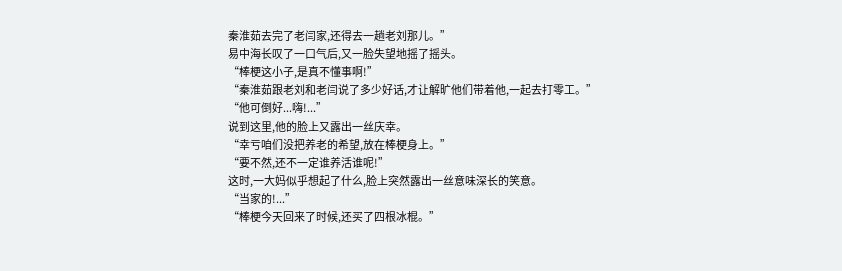秦淮茹去完了老闫家,还得去一趟老刘那儿。”
易中海长叹了一口气后,又一脸失望地摇了摇头。
“棒梗这小子,是真不懂事啊!”
“秦淮茹跟老刘和老闫说了多少好话,才让解旷他们带着他,一起去打零工。”
“他可倒好...嗨!...”
说到这里,他的脸上又露出一丝庆幸。
“幸亏咱们没把养老的希望,放在棒梗身上。”
“要不然,还不一定谁养活谁呢!”
这时,一大妈似乎想起了什么,脸上突然露出一丝意味深长的笑意。
“当家的!...”
“棒梗今天回来了时候,还买了四根冰棍。”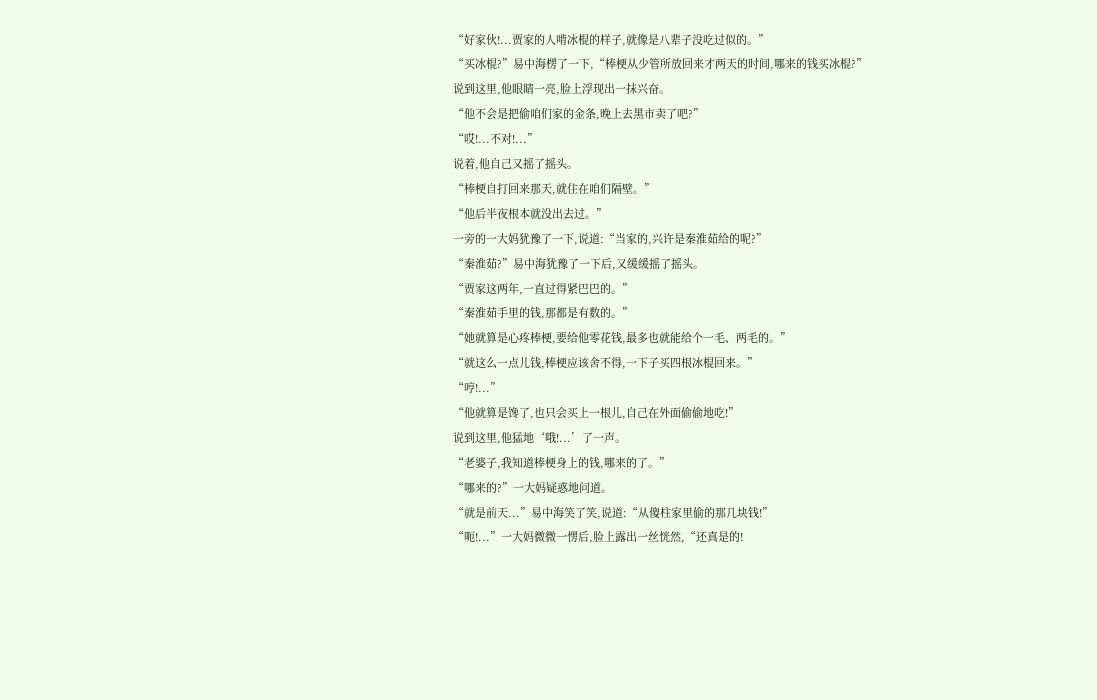“好家伙!...贾家的人啃冰棍的样子,就像是八辈子没吃过似的。”
“买冰棍?”易中海楞了一下,“棒梗从少管所放回来才两天的时间,哪来的钱买冰棍?”
说到这里,他眼睛一亮,脸上浮现出一抹兴奋。
“他不会是把偷咱们家的金条,晚上去黑市卖了吧?”
“哎!...不对!...”
说着,他自己又摇了摇头。
“棒梗自打回来那天,就住在咱们隔壁。”
“他后半夜根本就没出去过。”
一旁的一大妈犹豫了一下,说道:“当家的,兴许是秦淮茹给的呢?”
“秦淮茹?”易中海犹豫了一下后,又缓缓摇了摇头。
“贾家这两年,一直过得紧巴巴的。”
“秦淮茹手里的钱,那都是有数的。”
“她就算是心疼棒梗,要给他零花钱,最多也就能给个一毛、两毛的。”
“就这么一点儿钱,棒梗应该舍不得,一下子买四根冰棍回来。”
“哼!...”
“他就算是馋了,也只会买上一根儿,自己在外面偷偷地吃!”
说到这里,他猛地‘哦!...’了一声。
“老婆子,我知道棒梗身上的钱,哪来的了。”
“哪来的?”一大妈疑惑地问道。
“就是前天...”易中海笑了笑,说道:“从傻柱家里偷的那几块钱!”
“呃!...”一大妈微微一愣后,脸上露出一丝恍然,“还真是的!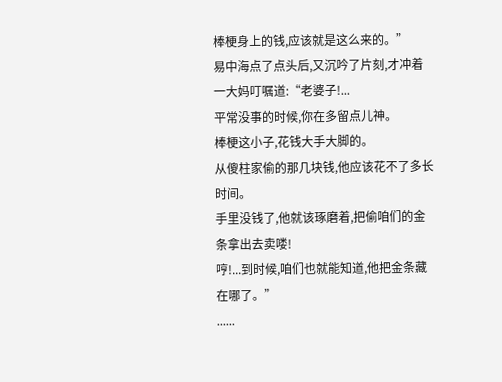棒梗身上的钱,应该就是这么来的。”
易中海点了点头后,又沉吟了片刻,才冲着一大妈叮嘱道:“老婆子!...
平常没事的时候,你在多留点儿神。
棒梗这小子,花钱大手大脚的。
从傻柱家偷的那几块钱,他应该花不了多长时间。
手里没钱了,他就该琢磨着,把偷咱们的金条拿出去卖喽!
哼!...到时候,咱们也就能知道,他把金条藏在哪了。”
......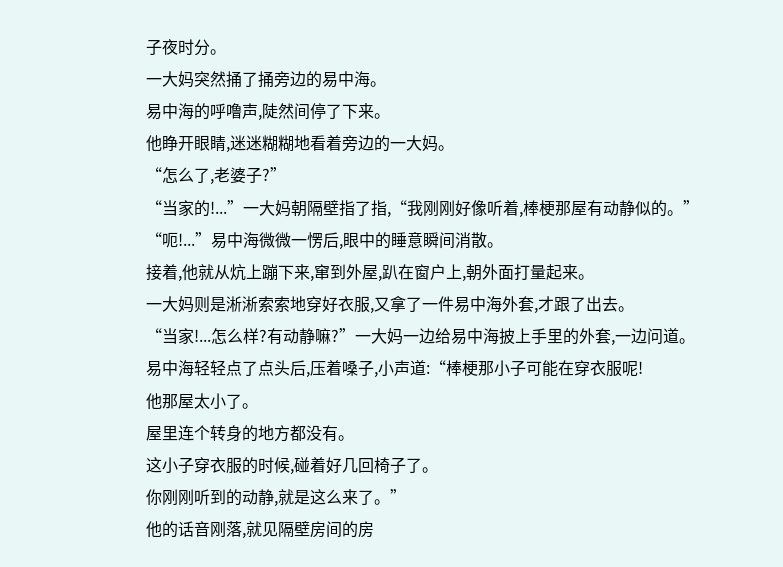子夜时分。
一大妈突然捅了捅旁边的易中海。
易中海的呼噜声,陡然间停了下来。
他睁开眼睛,迷迷糊糊地看着旁边的一大妈。
“怎么了,老婆子?”
“当家的!...”一大妈朝隔壁指了指,“我刚刚好像听着,棒梗那屋有动静似的。”
“呃!...”易中海微微一愣后,眼中的睡意瞬间消散。
接着,他就从炕上蹦下来,窜到外屋,趴在窗户上,朝外面打量起来。
一大妈则是淅淅索索地穿好衣服,又拿了一件易中海外套,才跟了出去。
“当家!...怎么样?有动静嘛?”一大妈一边给易中海披上手里的外套,一边问道。
易中海轻轻点了点头后,压着嗓子,小声道:“棒梗那小子可能在穿衣服呢!
他那屋太小了。
屋里连个转身的地方都没有。
这小子穿衣服的时候,碰着好几回椅子了。
你刚刚听到的动静,就是这么来了。”
他的话音刚落,就见隔壁房间的房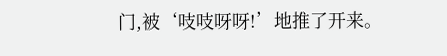门,被‘吱吱呀呀!’地推了开来。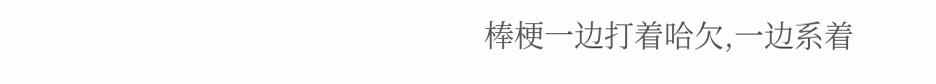棒梗一边打着哈欠,一边系着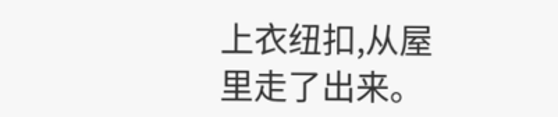上衣纽扣,从屋里走了出来。